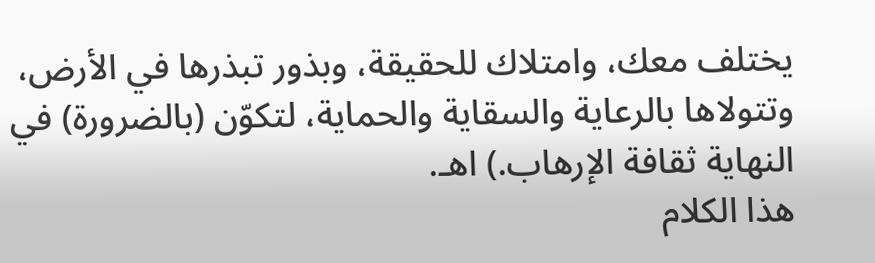يختلف معك، وامتلاك للحقيقة، وبذور تبذرها في الأرض، وتتولاها بالرعاية والسقاية والحماية، لتكوّن (بالضرورة) في النهاية ثقافة الإرهاب.) اهـ.
هذا الكلام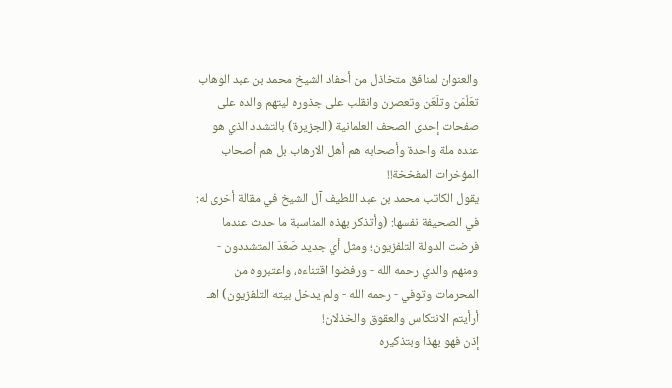والعنوان لمنافق متخاذل من أحفاد الشيخ محمد بن عبد الوهاب تعَلْمَن وتلَعّن وتعصرن وانقلب على جذوره ليتهم والده على صفحات إحدى الصحف العلمانية (الجزيرة) بالتشدد الذي هو عنده ملة واحدة وأصحابه هم أهل الارهاب بل هم أصحاب المؤخرات المفخخة!!
يقول الكاتب محمد بن عبد اللطيف آل الشيخ في مقالة أخرى له: في الصحيفة نفسها: (وأتذكر بهذه المناسبة ما حدث عندما فرضت الدولة التلفزيون؛ ومثل أي جديد صَعّدَ المتشددون - ومنهم والدي رحمه الله - ورفضوا اقتناءه، واعتبروه من المحرمات وتوفي - رحمه الله - ولم يدخل بيته التلفزيون) اهـ
أرأيتم الانتكاس والعقوق والخذلان!
إذن فهو بهذا وبتذكيره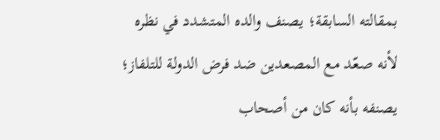بمقالته السابقة؛ يصنف والده المتشدد في نظره لأنه صعّد مع المصعدين ضد فرض الدولة للتلفاز؛ يصنفه بأنه كان من أصحاب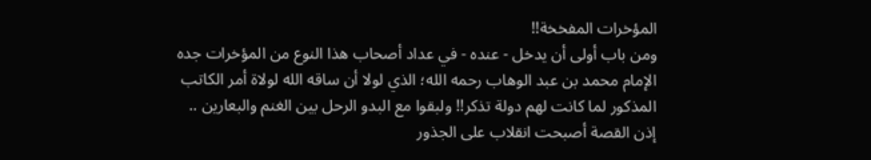المؤخرات المفخخة!!
ومن باب أولى أن يدخل - عنده - في عداد أصحاب هذا النوع من المؤخرات جده الإمام محمد بن عبد الوهاب رحمه الله؛ الذي لولا أن ساقه الله لولاة أمر الكاتب المذكور لما كانت لهم دولة تذكر!! ولبقوا مع البدو الرحل بين الغنم والبعارين ..
إذن القصة أصبحت انقلاب على الجذور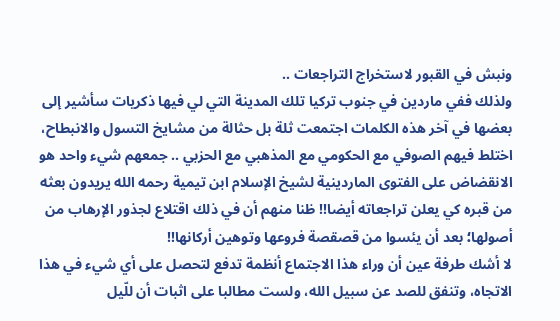ونبش في القبور لاستخراج التراجعات ..
ولذلك ففي ماردين في جنوب تركيا تلك المدينة التي لي فيها ذكريات سأشير إلى بعضها في آخر هذه الكلمات اجتمعت ثلة بل حثالة من مشايخ التسول والانبطاح، اختلط فيهم الصوفي مع الحكومي مع المذهبي مع الحزبي .. جمعهم شيء واحد هو الانقضاض على الفتوى الماردينية لشيخ الإسلام ابن تيمية رحمه الله يريدون بعثه من قبره كي يعلن تراجعاته أيضا!! ظنا منهم أن في ذلك اقتلاع لجذور الإرهاب من أصولها؛ بعد أن يئسوا من قصقصة فروعها وتوهين أركانها!!
لا أشك طرفة عين أن وراء هذا الاجتماع أنظمة تدفع لتحصل على أي شيء في هذا الاتجاه، وتنفق للصد عن سبيل الله، ولست مطالبا على اثبات أن للّيل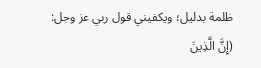ظلمة بدليل؛ ويكفيني قول ربي عز وجل: (إِنَّ الَّذِينَ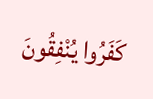كَفَرُوا يُنْفِقُونَ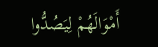أَمْوَالَهُمْ لِيَصُدُّوا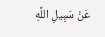عَنْ سَبِيلِ اللَّهِ